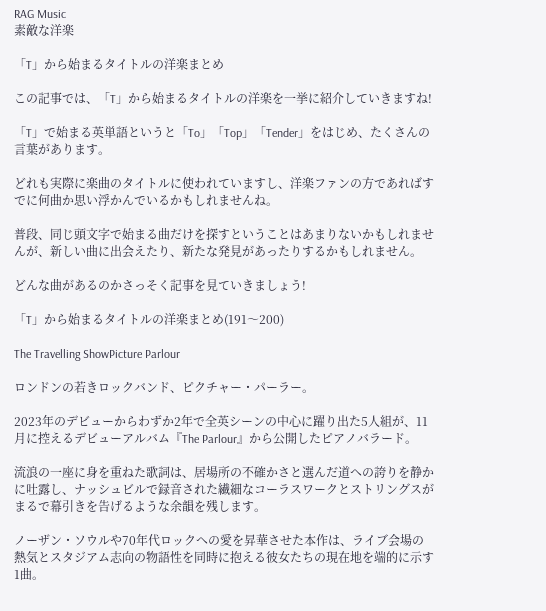RAG Music
素敵な洋楽

「T」から始まるタイトルの洋楽まとめ

この記事では、「T」から始まるタイトルの洋楽を一挙に紹介していきますね!

「T」で始まる英単語というと「To」「Top」「Tender」をはじめ、たくさんの言葉があります。

どれも実際に楽曲のタイトルに使われていますし、洋楽ファンの方であればすでに何曲か思い浮かんでいるかもしれませんね。

普段、同じ頭文字で始まる曲だけを探すということはあまりないかもしれませんが、新しい曲に出会えたり、新たな発見があったりするかもしれません。

どんな曲があるのかさっそく記事を見ていきましょう!

「T」から始まるタイトルの洋楽まとめ(191〜200)

The Travelling ShowPicture Parlour

ロンドンの若きロックバンド、ピクチャー・パーラー。

2023年のデビューからわずか2年で全英シーンの中心に躍り出た5人組が、11月に控えるデビューアルバム『The Parlour』から公開したピアノバラード。

流浪の一座に身を重ねた歌詞は、居場所の不確かさと選んだ道への誇りを静かに吐露し、ナッシュビルで録音された繊細なコーラスワークとストリングスがまるで幕引きを告げるような余韻を残します。

ノーザン・ソウルや70年代ロックへの愛を昇華させた本作は、ライブ会場の熱気とスタジアム志向の物語性を同時に抱える彼女たちの現在地を端的に示す1曲。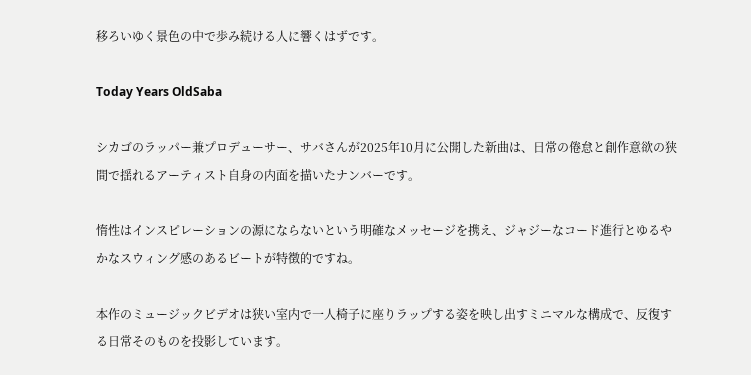移ろいゆく景色の中で歩み続ける人に響くはずです。

Today Years OldSaba

シカゴのラッパー兼プロデューサー、サバさんが2025年10月に公開した新曲は、日常の倦怠と創作意欲の狭間で揺れるアーティスト自身の内面を描いたナンバーです。

惰性はインスピレーションの源にならないという明確なメッセージを携え、ジャジーなコード進行とゆるやかなスウィング感のあるビートが特徴的ですね。

本作のミュージックビデオは狭い室内で一人椅子に座りラップする姿を映し出すミニマルな構成で、反復する日常そのものを投影しています。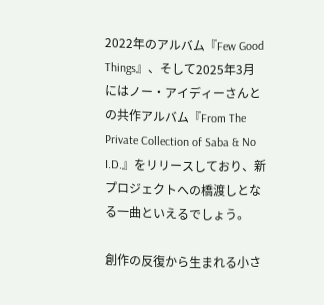2022年のアルバム『Few Good Things』、そして2025年3月にはノー・アイディーさんとの共作アルバム『From The Private Collection of Saba & No I.D.』をリリースしており、新プロジェクトへの橋渡しとなる一曲といえるでしょう。

創作の反復から生まれる小さ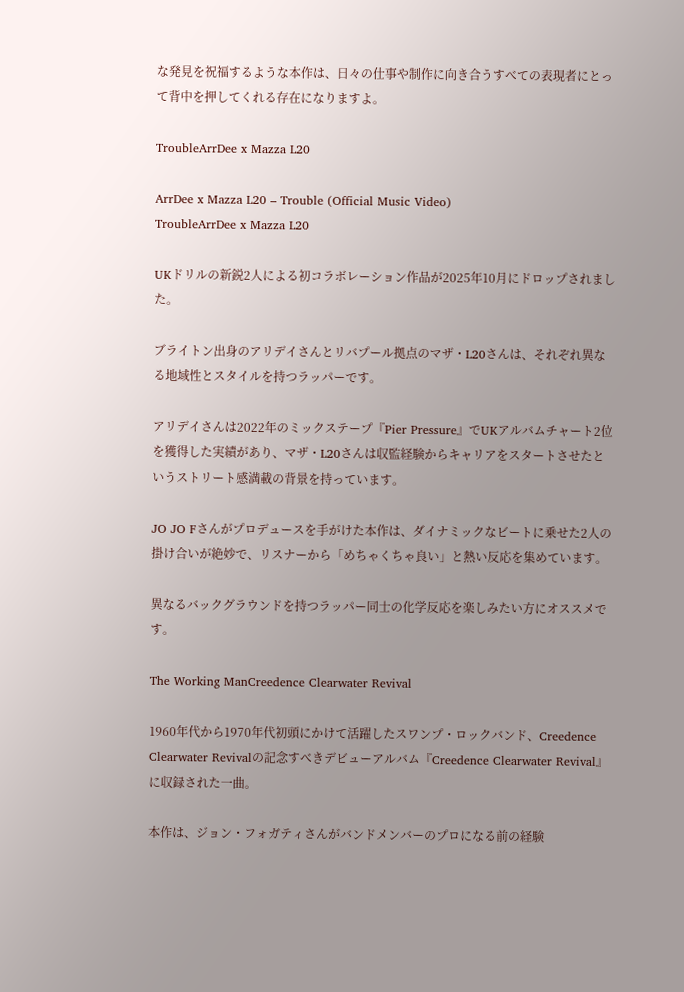な発見を祝福するような本作は、日々の仕事や制作に向き合うすべての表現者にとって背中を押してくれる存在になりますよ。

TroubleArrDee x Mazza L20

ArrDee x Mazza L20 – Trouble (Official Music Video)
TroubleArrDee x Mazza L20

UKドリルの新鋭2人による初コラボレーション作品が2025年10月にドロップされました。

ブライトン出身のアリデイさんとリバプール拠点のマザ・L20さんは、それぞれ異なる地域性とスタイルを持つラッパーです。

アリデイさんは2022年のミックステープ『Pier Pressure』でUKアルバムチャート2位を獲得した実績があり、マザ・L20さんは収監経験からキャリアをスタートさせたというストリート感満載の背景を持っています。

JO JO Fさんがプロデュースを手がけた本作は、ダイナミックなビートに乗せた2人の掛け合いが絶妙で、リスナーから「めちゃくちゃ良い」と熱い反応を集めています。

異なるバックグラウンドを持つラッパー同士の化学反応を楽しみたい方にオススメです。

The Working ManCreedence Clearwater Revival

1960年代から1970年代初頭にかけて活躍したスワンプ・ロックバンド、Creedence Clearwater Revivalの記念すべきデビューアルバム『Creedence Clearwater Revival』に収録された一曲。

本作は、ジョン・フォガティさんがバンドメンバーのプロになる前の経験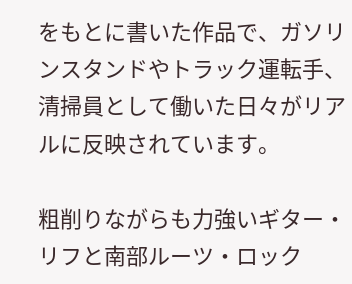をもとに書いた作品で、ガソリンスタンドやトラック運転手、清掃員として働いた日々がリアルに反映されています。

粗削りながらも力強いギター・リフと南部ルーツ・ロック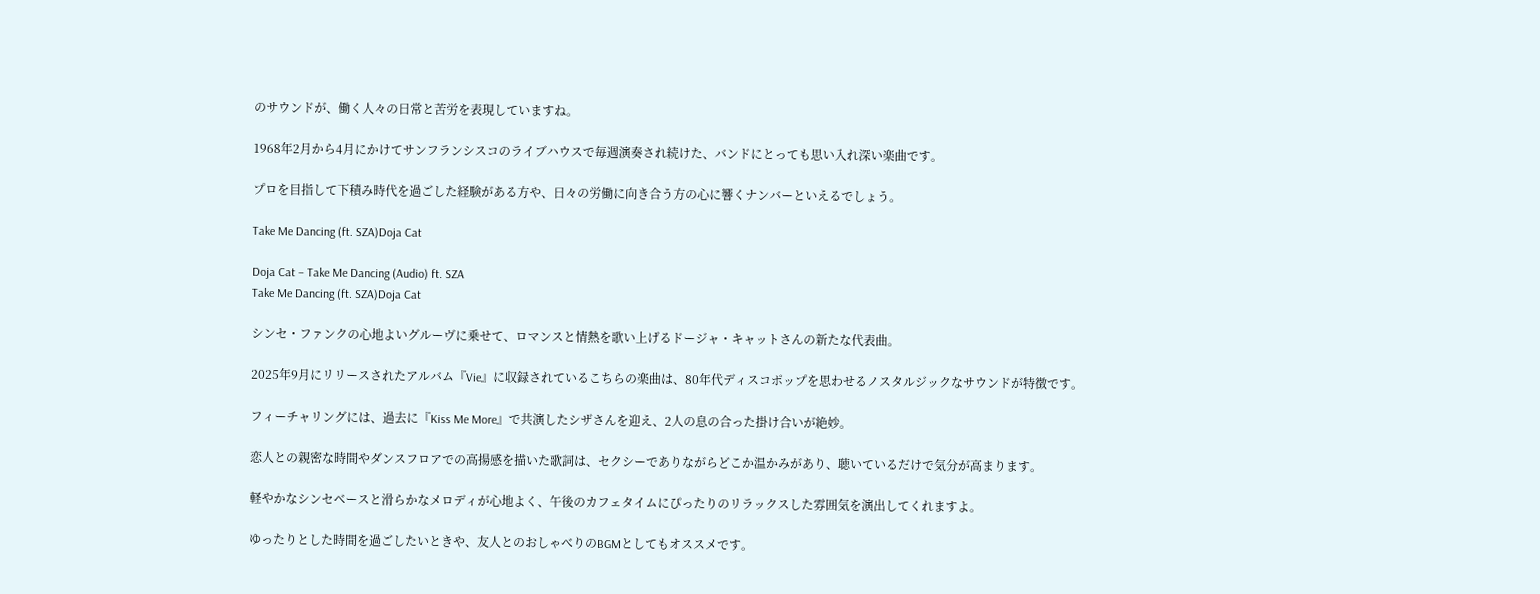のサウンドが、働く人々の日常と苦労を表現していますね。

1968年2月から4月にかけてサンフランシスコのライブハウスで毎週演奏され続けた、バンドにとっても思い入れ深い楽曲です。

プロを目指して下積み時代を過ごした経験がある方や、日々の労働に向き合う方の心に響くナンバーといえるでしょう。

Take Me Dancing (ft. SZA)Doja Cat

Doja Cat – Take Me Dancing (Audio) ft. SZA
Take Me Dancing (ft. SZA)Doja Cat

シンセ・ファンクの心地よいグルーヴに乗せて、ロマンスと情熱を歌い上げるドージャ・キャットさんの新たな代表曲。

2025年9月にリリースされたアルバム『Vie』に収録されているこちらの楽曲は、80年代ディスコポップを思わせるノスタルジックなサウンドが特徴です。

フィーチャリングには、過去に『Kiss Me More』で共演したシザさんを迎え、2人の息の合った掛け合いが絶妙。

恋人との親密な時間やダンスフロアでの高揚感を描いた歌詞は、セクシーでありながらどこか温かみがあり、聴いているだけで気分が高まります。

軽やかなシンセベースと滑らかなメロディが心地よく、午後のカフェタイムにぴったりのリラックスした雰囲気を演出してくれますよ。

ゆったりとした時間を過ごしたいときや、友人とのおしゃべりのBGMとしてもオススメです。